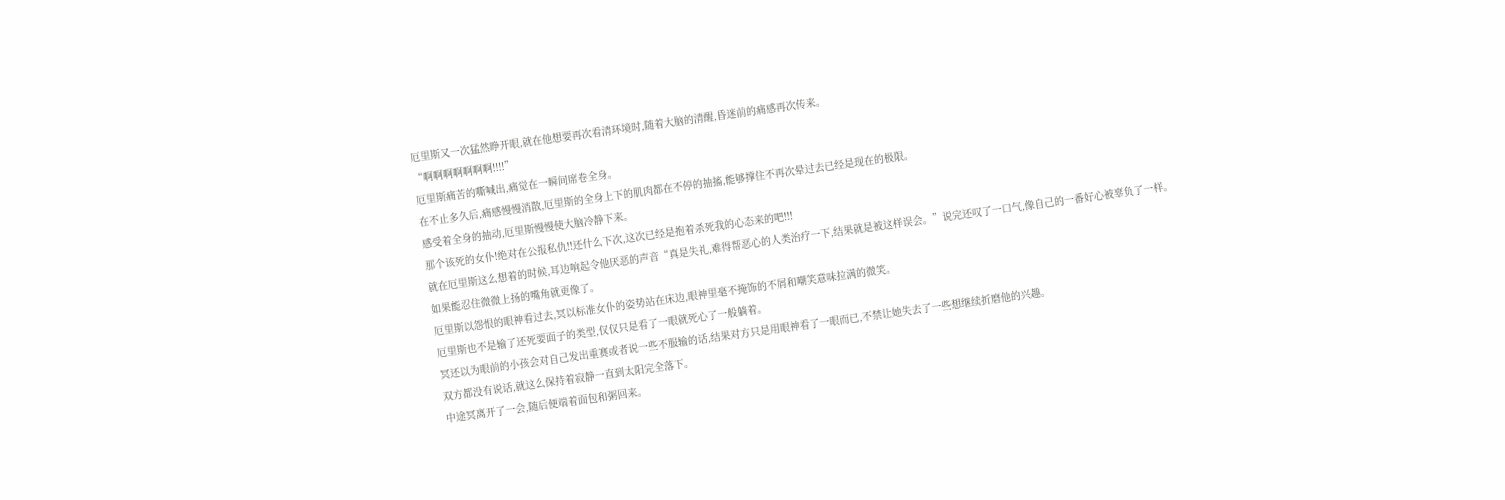厄里斯又一次猛然睁开眼,就在他想要再次看清环境时,随着大脑的清醒,昏迷前的痛感再次传来。
“啊啊啊啊啊啊啊!!!!”
厄里斯痛苦的嘶喊出,痛觉在一瞬间席卷全身。
在不止多久后,痛感慢慢消散,厄里斯的全身上下的肌肉都在不停的抽搐,能够撑住不再次晕过去已经是现在的极限。
感受着全身的抽动,厄里斯慢慢使大脑冷静下来。
那个该死的女仆!绝对在公报私仇!!还什么下次,这次已经是抱着杀死我的心态来的吧!!!
就在厄里斯这么想着的时候,耳边响起令他厌恶的声音“真是失礼,难得帮恶心的人类治疗一下,结果就是被这样误会。”说完还叹了一口气,像自己的一番好心被辜负了一样。
如果能忍住微微上扬的嘴角就更像了。
厄里斯以怨恨的眼神看过去,冥以标准女仆的姿势站在床边,眼神里毫不掩饰的不屑和嘲笑意味拉满的微笑。
厄里斯也不是输了还死要面子的类型,仅仅只是看了一眼就死心了一般躺着。
冥还以为眼前的小孩会对自己发出重赛或者说一些不服输的话,结果对方只是用眼神看了一眼而已,不禁让她失去了一些想继续折磨他的兴趣。
双方都没有说话,就这么保持着寂静一直到太阳完全落下。
中途冥离开了一会,随后便端着面包和粥回来。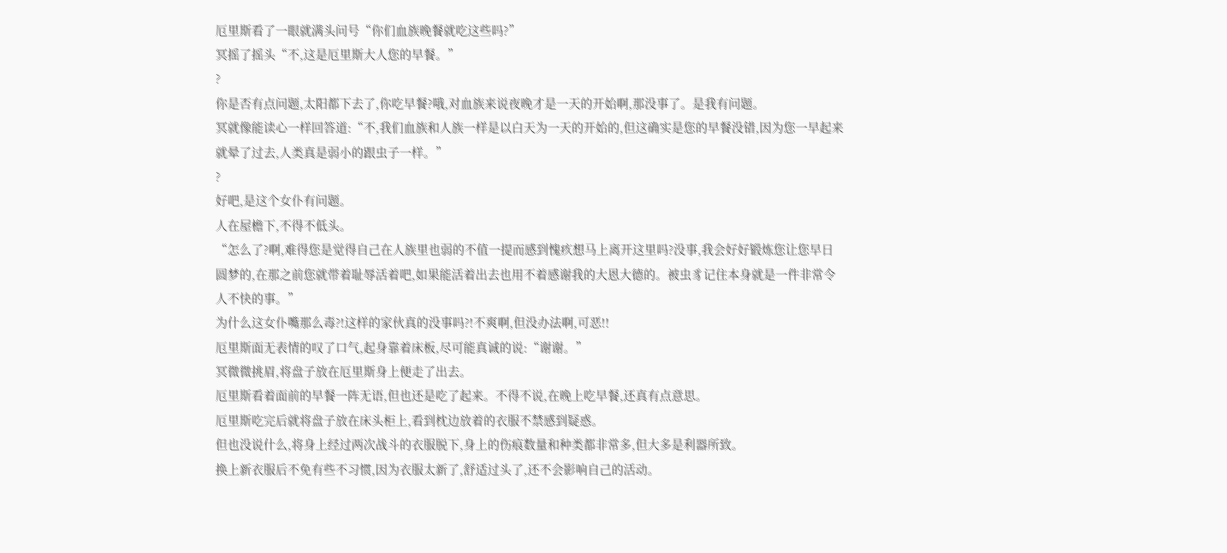厄里斯看了一眼就满头问号“你们血族晚餐就吃这些吗?”
冥摇了摇头“不,这是厄里斯大人您的早餐。”
?
你是否有点问题,太阳都下去了,你吃早餐?哦,对血族来说夜晚才是一天的开始啊,那没事了。是我有问题。
冥就像能读心一样回答道:“不,我们血族和人族一样是以白天为一天的开始的,但这确实是您的早餐没错,因为您一早起来就晕了过去,人类真是弱小的跟虫子一样。”
?
好吧,是这个女仆有问题。
人在屋檐下,不得不低头。
“怎么了?啊,难得您是觉得自己在人族里也弱的不值一提而感到愧疚想马上离开这里吗?没事,我会好好锻炼您让您早日圆梦的,在那之前您就带着耻辱活着吧,如果能活着出去也用不着感谢我的大恩大德的。被虫豸记住本身就是一件非常令人不快的事。”
为什么这女仆嘴那么毒?!这样的家伙真的没事吗?!不爽啊,但没办法啊,可恶!!
厄里斯面无表情的叹了口气,起身靠着床板,尽可能真诚的说:“谢谢。”
冥微微挑眉,将盘子放在厄里斯身上便走了出去。
厄里斯看着面前的早餐一阵无语,但也还是吃了起来。不得不说,在晚上吃早餐,还真有点意思。
厄里斯吃完后就将盘子放在床头柜上,看到枕边放着的衣服不禁感到疑惑。
但也没说什么,将身上经过两次战斗的衣服脱下,身上的伤痕数量和种类都非常多,但大多是利器所致。
换上新衣服后不免有些不习惯,因为衣服太新了,舒适过头了,还不会影响自己的活动。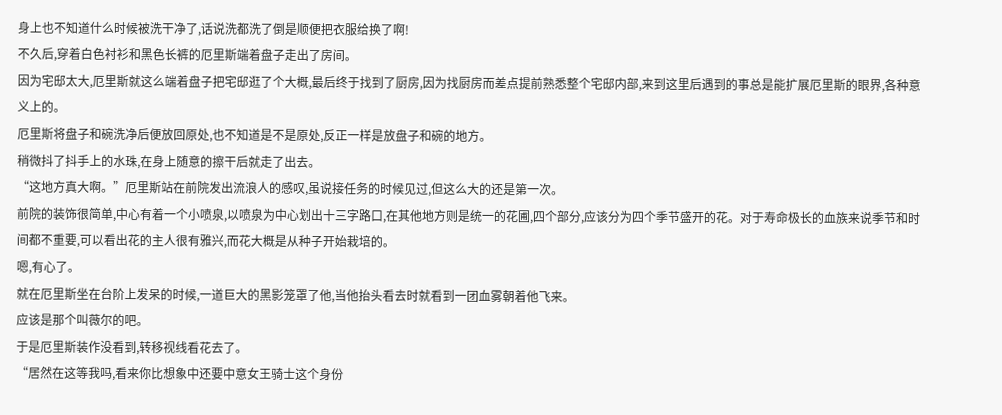身上也不知道什么时候被洗干净了,话说洗都洗了倒是顺便把衣服给换了啊!
不久后,穿着白色衬衫和黑色长裤的厄里斯端着盘子走出了房间。
因为宅邸太大,厄里斯就这么端着盘子把宅邸逛了个大概,最后终于找到了厨房,因为找厨房而差点提前熟悉整个宅邸内部,来到这里后遇到的事总是能扩展厄里斯的眼界,各种意义上的。
厄里斯将盘子和碗洗净后便放回原处,也不知道是不是原处,反正一样是放盘子和碗的地方。
稍微抖了抖手上的水珠,在身上随意的擦干后就走了出去。
“这地方真大啊。”厄里斯站在前院发出流浪人的感叹,虽说接任务的时候见过,但这么大的还是第一次。
前院的装饰很简单,中心有着一个小喷泉,以喷泉为中心划出十三字路口,在其他地方则是统一的花圃,四个部分,应该分为四个季节盛开的花。对于寿命极长的血族来说季节和时间都不重要,可以看出花的主人很有雅兴,而花大概是从种子开始栽培的。
嗯,有心了。
就在厄里斯坐在台阶上发呆的时候,一道巨大的黑影笼罩了他,当他抬头看去时就看到一团血雾朝着他飞来。
应该是那个叫薇尔的吧。
于是厄里斯装作没看到,转移视线看花去了。
“居然在这等我吗,看来你比想象中还要中意女王骑士这个身份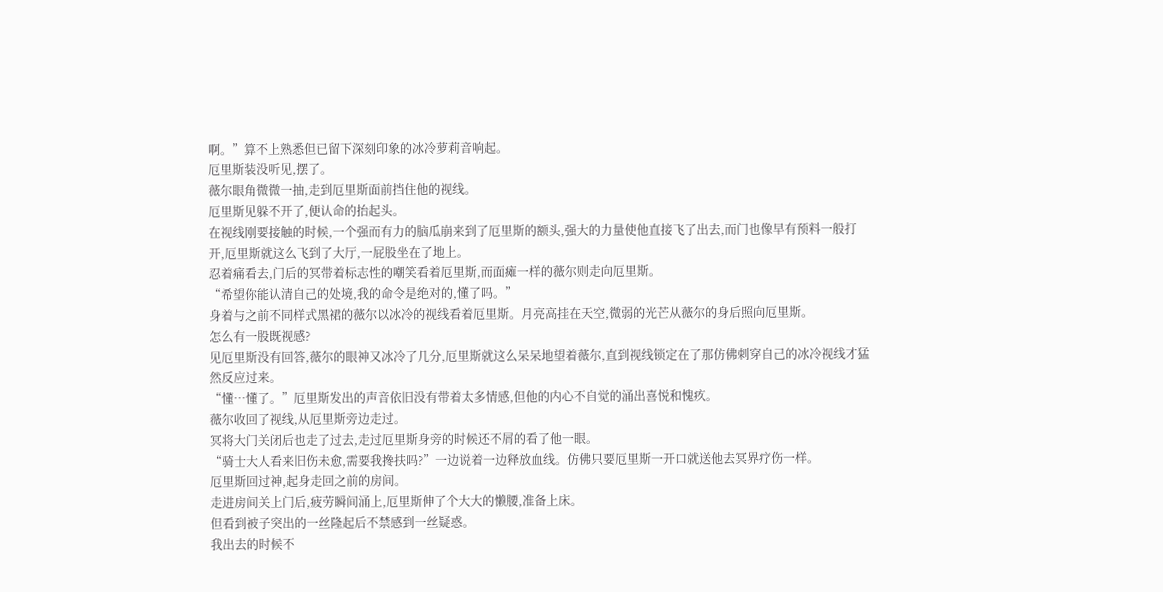啊。”算不上熟悉但已留下深刻印象的冰冷萝莉音响起。
厄里斯装没听见,摆了。
薇尔眼角微微一抽,走到厄里斯面前挡住他的视线。
厄里斯见躲不开了,便认命的抬起头。
在视线刚要接触的时候,一个强而有力的脑瓜崩来到了厄里斯的额头,强大的力量使他直接飞了出去,而门也像早有预料一般打开,厄里斯就这么飞到了大厅,一屁股坐在了地上。
忍着痛看去,门后的冥带着标志性的嘲笑看着厄里斯,而面瘫一样的薇尔则走向厄里斯。
“希望你能认清自己的处境,我的命令是绝对的,懂了吗。”
身着与之前不同样式黑裙的薇尔以冰冷的视线看着厄里斯。月亮高挂在天空,微弱的光芒从薇尔的身后照向厄里斯。
怎么有一股既视感?
见厄里斯没有回答,薇尔的眼神又冰冷了几分,厄里斯就这么呆呆地望着薇尔,直到视线锁定在了那仿佛刺穿自己的冰冷视线才猛然反应过来。
“懂…懂了。”厄里斯发出的声音依旧没有带着太多情感,但他的内心不自觉的涌出喜悦和愧疚。
薇尔收回了视线,从厄里斯旁边走过。
冥将大门关闭后也走了过去,走过厄里斯身旁的时候还不屑的看了他一眼。
“骑士大人看来旧伤未愈,需要我搀扶吗?”一边说着一边释放血线。仿佛只要厄里斯一开口就送他去冥界疗伤一样。
厄里斯回过神,起身走回之前的房间。
走进房间关上门后,疲劳瞬间涌上,厄里斯伸了个大大的懒腰,准备上床。
但看到被子突出的一丝隆起后不禁感到一丝疑惑。
我出去的时候不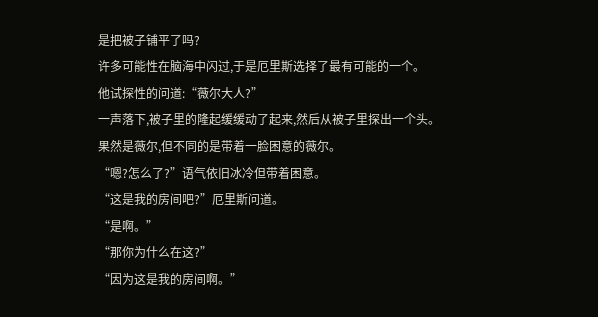是把被子铺平了吗?
许多可能性在脑海中闪过,于是厄里斯选择了最有可能的一个。
他试探性的问道:“薇尔大人?”
一声落下,被子里的隆起缓缓动了起来,然后从被子里探出一个头。
果然是薇尔,但不同的是带着一脸困意的薇尔。
“嗯?怎么了?”语气依旧冰冷但带着困意。
“这是我的房间吧?”厄里斯问道。
“是啊。”
“那你为什么在这?”
“因为这是我的房间啊。”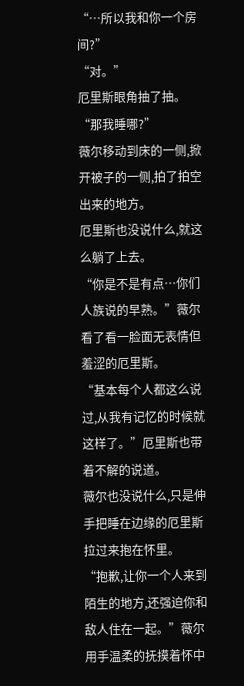“…所以我和你一个房间?”
“对。”
厄里斯眼角抽了抽。
“那我睡哪?”
薇尔移动到床的一侧,掀开被子的一侧,拍了拍空出来的地方。
厄里斯也没说什么,就这么躺了上去。
“你是不是有点…你们人族说的早熟。”薇尔看了看一脸面无表情但羞涩的厄里斯。
“基本每个人都这么说过,从我有记忆的时候就这样了。”厄里斯也带着不解的说道。
薇尔也没说什么,只是伸手把睡在边缘的厄里斯拉过来抱在怀里。
“抱歉,让你一个人来到陌生的地方,还强迫你和敌人住在一起。”薇尔用手温柔的抚摸着怀中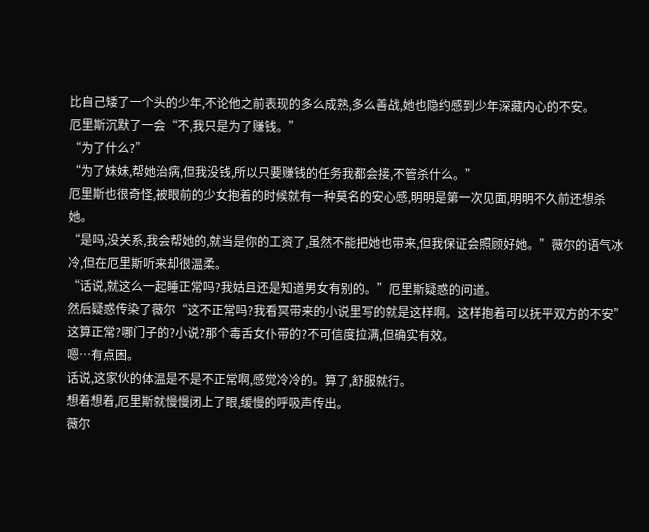比自己矮了一个头的少年,不论他之前表现的多么成熟,多么善战,她也隐约感到少年深藏内心的不安。
厄里斯沉默了一会“不,我只是为了赚钱。”
“为了什么?”
“为了妹妹,帮她治病,但我没钱,所以只要赚钱的任务我都会接,不管杀什么。”
厄里斯也很奇怪,被眼前的少女抱着的时候就有一种莫名的安心感,明明是第一次见面,明明不久前还想杀她。
“是吗,没关系,我会帮她的,就当是你的工资了,虽然不能把她也带来,但我保证会照顾好她。”薇尔的语气冰冷,但在厄里斯听来却很温柔。
“话说,就这么一起睡正常吗?我姑且还是知道男女有别的。”厄里斯疑惑的问道。
然后疑惑传染了薇尔“这不正常吗?我看冥带来的小说里写的就是这样啊。这样抱着可以抚平双方的不安”
这算正常?哪门子的?小说?那个毒舌女仆带的?不可信度拉满,但确实有效。
嗯…有点困。
话说,这家伙的体温是不是不正常啊,感觉冷冷的。算了,舒服就行。
想着想着,厄里斯就慢慢闭上了眼,缓慢的呼吸声传出。
薇尔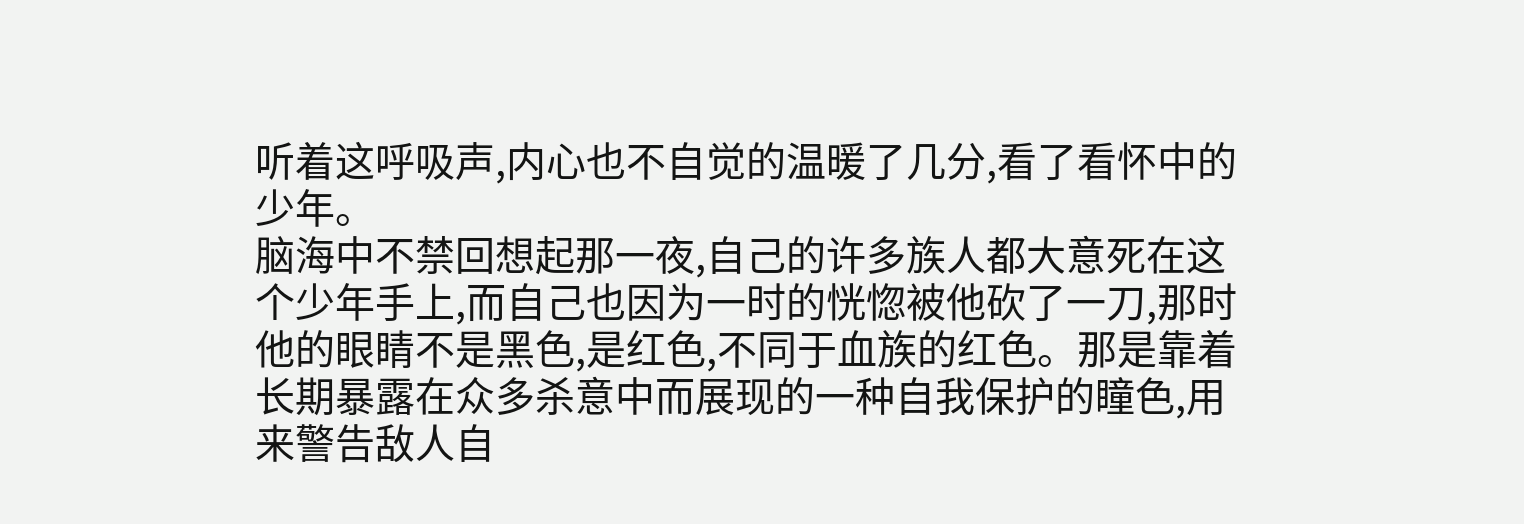听着这呼吸声,内心也不自觉的温暖了几分,看了看怀中的少年。
脑海中不禁回想起那一夜,自己的许多族人都大意死在这个少年手上,而自己也因为一时的恍惚被他砍了一刀,那时他的眼睛不是黑色,是红色,不同于血族的红色。那是靠着长期暴露在众多杀意中而展现的一种自我保护的瞳色,用来警告敌人自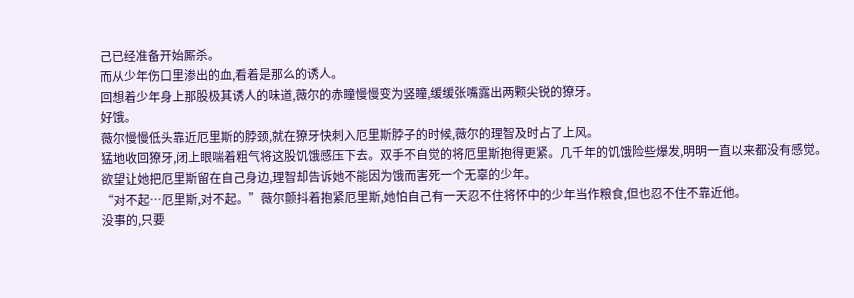己已经准备开始厮杀。
而从少年伤口里渗出的血,看着是那么的诱人。
回想着少年身上那股极其诱人的味道,薇尔的赤瞳慢慢变为竖瞳,缓缓张嘴露出两颗尖锐的獠牙。
好饿。
薇尔慢慢低头靠近厄里斯的脖颈,就在獠牙快刺入厄里斯脖子的时候,薇尔的理智及时占了上风。
猛地收回獠牙,闭上眼喘着粗气将这股饥饿感压下去。双手不自觉的将厄里斯抱得更紧。几千年的饥饿险些爆发,明明一直以来都没有感觉。
欲望让她把厄里斯留在自己身边,理智却告诉她不能因为饿而害死一个无辜的少年。
“对不起…厄里斯,对不起。”薇尔颤抖着抱紧厄里斯,她怕自己有一天忍不住将怀中的少年当作粮食,但也忍不住不靠近他。
没事的,只要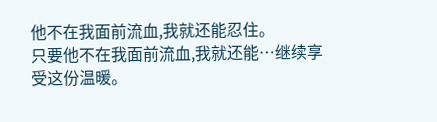他不在我面前流血,我就还能忍住。
只要他不在我面前流血,我就还能…继续享受这份温暖。